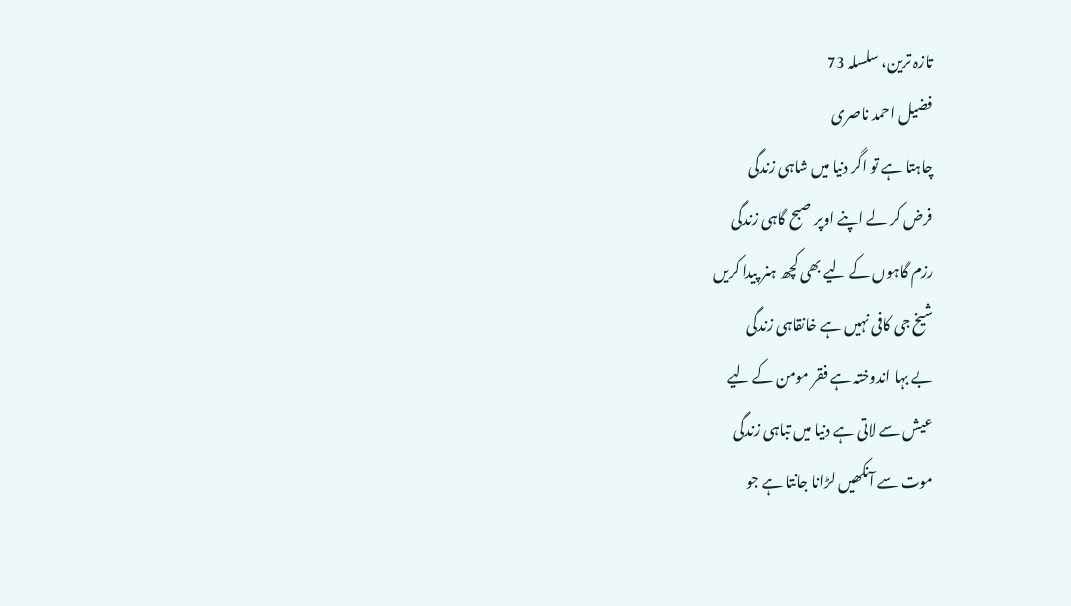تازہ ترین، سلسلہ 73
فضیل احمد ناصری
چاہتا ہے تو اگر دنیا میں شاہی زندگی
فرض کر لے اپنے اوپر صبح گاہی زندگی
رزم گاہوں کے لیے بھی کچھ ہنر پیدا کریں
شیخ جی کافی نہیں ہے خانقاہی زندگی
بے بہا اندوختہ ہے فقر مومن کے لیے
عیش سے لاتی ہے دنیا میں تباہی زندگی
موت سے آنکھیں لڑانا جانتا ہے جو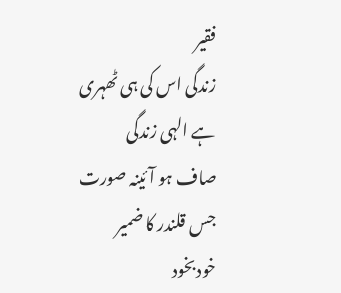فقیر
زندگی اس کی ہی ٹھہری ہے الہی زندگی
صاف ہو آئینہ صورت جس قلندر کا ضمیر
خودبخود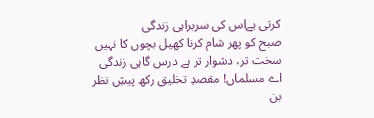کرتی ہےاس کی سربراہی زندگی
صبح کو پھر شام کرنا کھیل بچوں کا نہیں
سخت تر، دشوار تر ہے درس گاہی زندگی
اے مسلماں! مقصدِ تخلیق رکھ پیشِ نظر
بن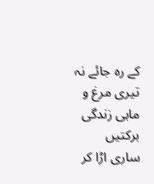کے رہ جائے نہ تیری مرغ و ماہی زندگی
برکتیں ساری اڑا کر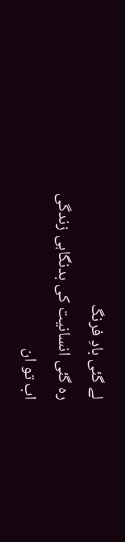لے گئی بادِ فرنگ
رہ گئی انسانیت کی بدنگاہی زندگی
اب تو ان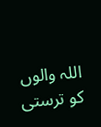اللہ والوں کو ترستی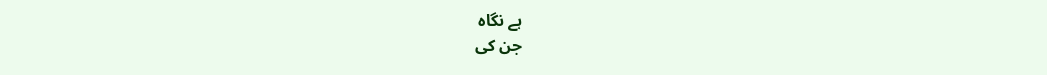ہے نگاہ
جن کی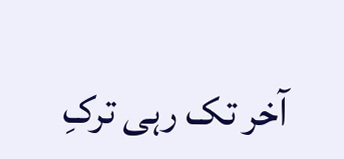آخر تک رہی ترکِ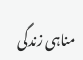مناہی زندگی